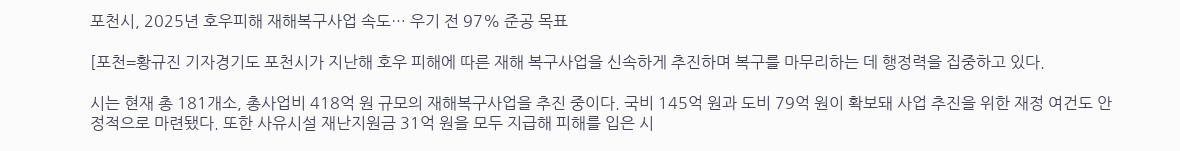포천시, 2025년 호우피해 재해복구사업 속도… 우기 전 97% 준공 목표

[포천=황규진 기자경기도 포천시가 지난해 호우 피해에 따른 재해 복구사업을 신속하게 추진하며 복구를 마무리하는 데 행정력을 집중하고 있다.

시는 현재 총 181개소, 총사업비 418억 원 규모의 재해복구사업을 추진 중이다. 국비 145억 원과 도비 79억 원이 확보돼 사업 추진을 위한 재정 여건도 안정적으로 마련됐다. 또한 사유시설 재난지원금 31억 원을 모두 지급해 피해를 입은 시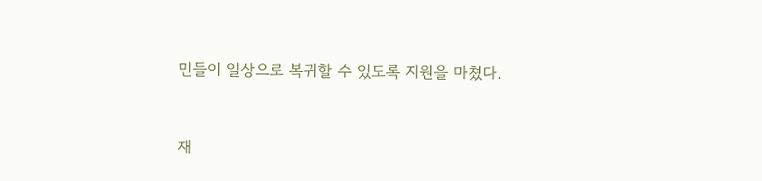민들이 일상으로 복귀할 수 있도록 지원을 마쳤다.



재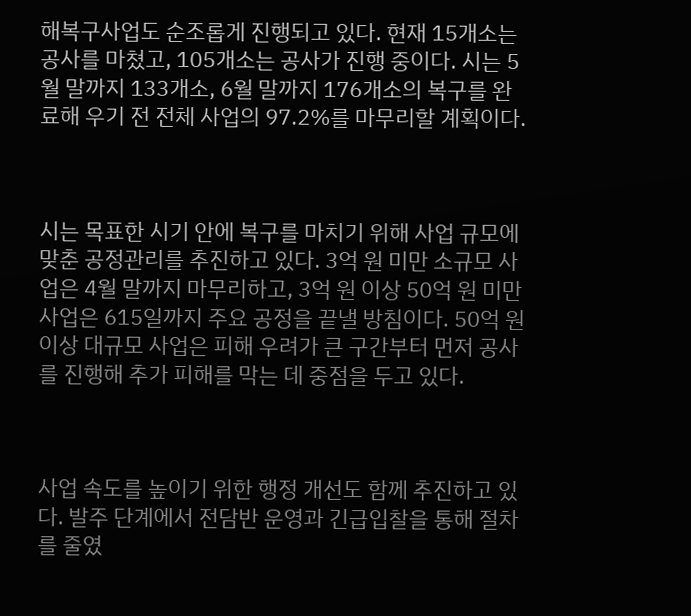해복구사업도 순조롭게 진행되고 있다. 현재 15개소는 공사를 마쳤고, 105개소는 공사가 진행 중이다. 시는 5월 말까지 133개소, 6월 말까지 176개소의 복구를 완료해 우기 전 전체 사업의 97.2%를 마무리할 계획이다.



시는 목표한 시기 안에 복구를 마치기 위해 사업 규모에 맞춘 공정관리를 추진하고 있다. 3억 원 미만 소규모 사업은 4월 말까지 마무리하고, 3억 원 이상 50억 원 미만 사업은 615일까지 주요 공정을 끝낼 방침이다. 50억 원 이상 대규모 사업은 피해 우려가 큰 구간부터 먼저 공사를 진행해 추가 피해를 막는 데 중점을 두고 있다.



사업 속도를 높이기 위한 행정 개선도 함께 추진하고 있다. 발주 단계에서 전담반 운영과 긴급입찰을 통해 절차를 줄였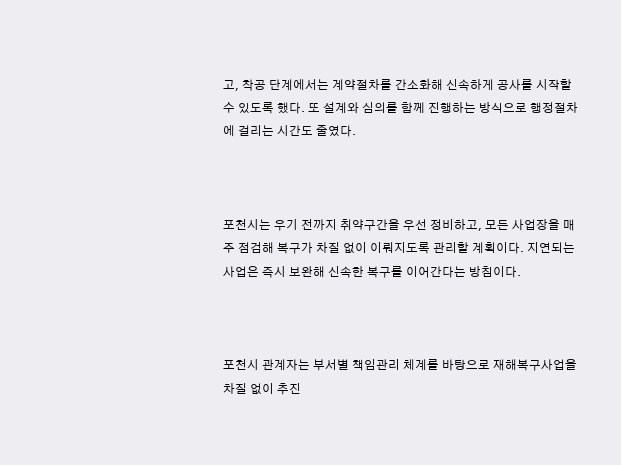고, 착공 단계에서는 계약절차를 간소화해 신속하게 공사를 시작할 수 있도록 했다. 또 설계와 심의를 함께 진행하는 방식으로 행정절차에 걸리는 시간도 줄였다.



포천시는 우기 전까지 취약구간을 우선 정비하고, 모든 사업장을 매주 점검해 복구가 차질 없이 이뤄지도록 관리할 계획이다. 지연되는 사업은 즉시 보완해 신속한 복구를 이어간다는 방침이다.



포천시 관계자는 부서별 책임관리 체계를 바탕으로 재해복구사업을 차질 없이 추진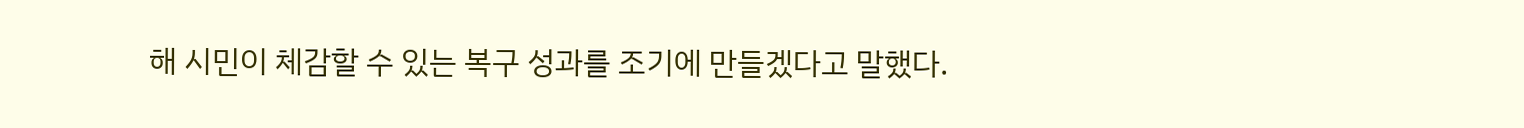해 시민이 체감할 수 있는 복구 성과를 조기에 만들겠다고 말했다.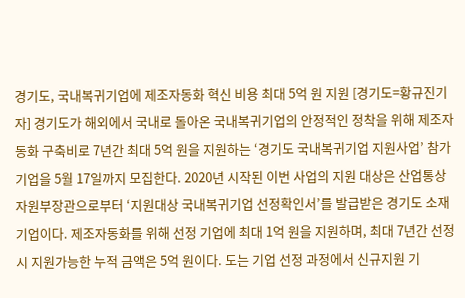경기도, 국내복귀기업에 제조자동화 혁신 비용 최대 5억 원 지원 [경기도=황규진기자] 경기도가 해외에서 국내로 돌아온 국내복귀기업의 안정적인 정착을 위해 제조자동화 구축비로 7년간 최대 5억 원을 지원하는 ‘경기도 국내복귀기업 지원사업’ 참가기업을 5월 17일까지 모집한다. 2020년 시작된 이번 사업의 지원 대상은 산업통상자원부장관으로부터 ‘지원대상 국내복귀기업 선정확인서’를 발급받은 경기도 소재 기업이다. 제조자동화를 위해 선정 기업에 최대 1억 원을 지원하며, 최대 7년간 선정 시 지원가능한 누적 금액은 5억 원이다. 도는 기업 선정 과정에서 신규지원 기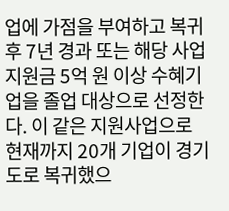업에 가점을 부여하고 복귀 후 7년 경과 또는 해당 사업 지원금 5억 원 이상 수혜기업을 졸업 대상으로 선정한다. 이 같은 지원사업으로 현재까지 20개 기업이 경기도로 복귀했으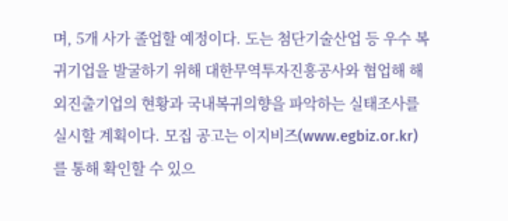며, 5개 사가 졸업할 예정이다. 도는 첨단기술산업 등 우수 복귀기업을 발굴하기 위해 대한무역투자진흥공사와 협업해 해외진출기업의 현황과 국내복귀의향을 파악하는 실태조사를 실시할 계획이다. 모집 공고는 이지비즈(www.egbiz.or.kr)를 통해 확인할 수 있으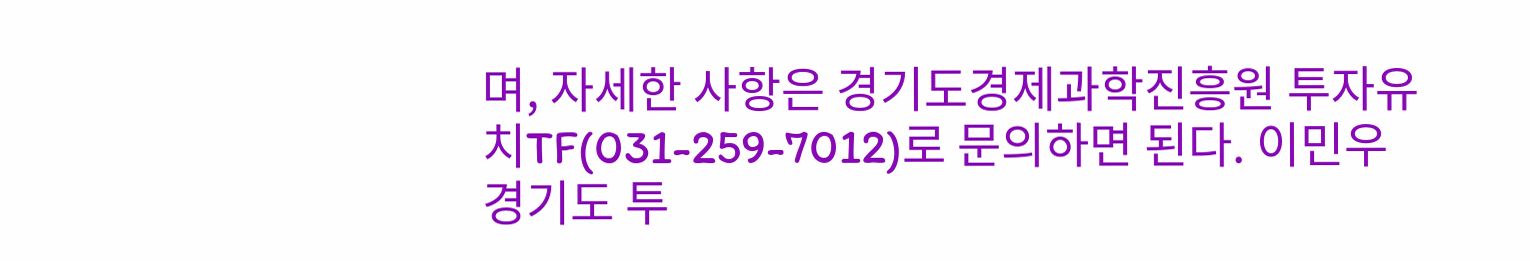며, 자세한 사항은 경기도경제과학진흥원 투자유치TF(031-259-7012)로 문의하면 된다. 이민우 경기도 투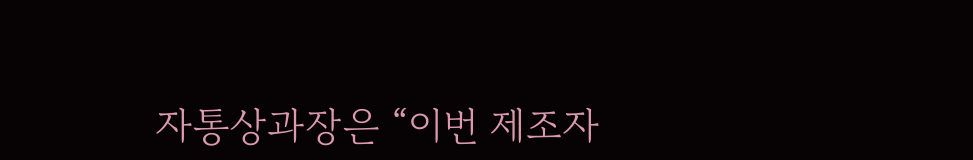자통상과장은 “이번 제조자